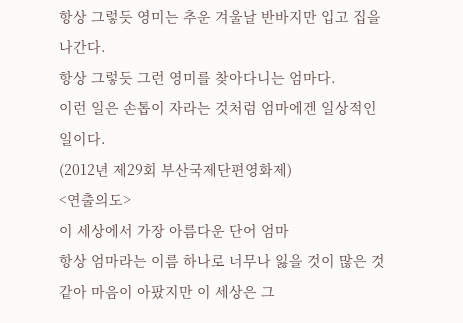항상 그렇듯 영미는 추운 겨울날 반바지만 입고 집을 나간다.
항상 그렇듯 그런 영미를 찾아다니는 엄마다.
이런 일은 손톱이 자라는 것처럼 엄마에겐 일상적인 일이다.
(2012년 제29회 부산국제단편영화제)
<연출의도>
이 세상에서 가장 아름다운 단어 엄마
항상 엄마라는 이름 하나로 너무나 잃을 것이 많은 것 같아 마음이 아팠지만 이 세상은 그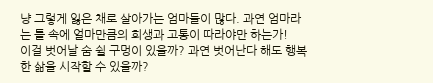냥 그렇게 잃은 채로 살아가는 엄마들이 많다. 과연 엄마라는 틀 속에 얼마만큼의 희생과 고통이 따라야만 하는가!
이걸 벗어날 숨 쉴 구멍이 있을까? 과연 벗어난다 해도 행복한 삶을 시작할 수 있을까?